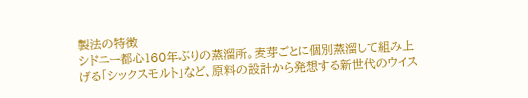製法の特徴
シドニー都心160年ぶりの蒸溜所。麦芽ごとに個別蒸溜して組み上げる「シックスモルト」など、原料の設計から発想する新世代のウイス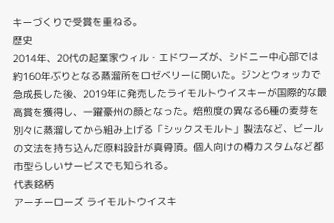キーづくりで受賞を重ねる。
歴史
2014年、20代の起業家ウィル・エドワーズが、シドニー中心部では約160年ぶりとなる蒸溜所をロゼベリーに開いた。ジンとウォッカで急成長した後、2019年に発売したライモルトウイスキーが国際的な最高賞を獲得し、一躍豪州の顔となった。焙煎度の異なる6種の麦芽を別々に蒸溜してから組み上げる「シックスモルト」製法など、ビールの文法を持ち込んだ原料設計が真骨頂。個人向けの樽カスタムなど都市型らしいサービスでも知られる。
代表銘柄
アーチーローズ ライモルトウイスキ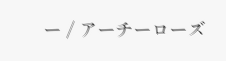ー / アーチーローズ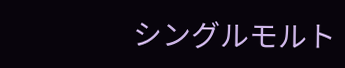シングルモルト